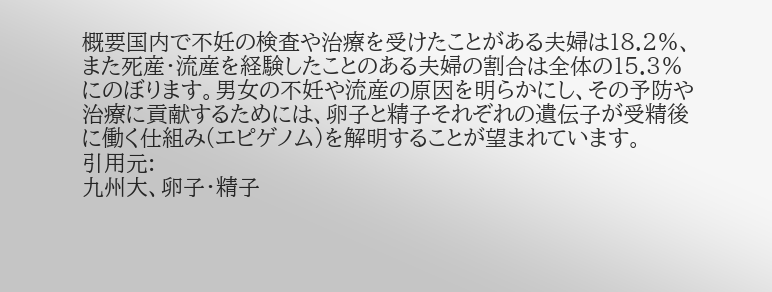概要国内で不妊の検査や治療を受けたことがある夫婦は18.2%、また死産・流産を経験したことのある夫婦の割合は全体の15.3%にのぼります。男女の不妊や流産の原因を明らかにし、その予防や治療に貢献するためには、卵子と精子それぞれの遺伝子が受精後に働く仕組み(エピゲノム)を解明することが望まれています。
引用元:
九州大、卵子・精子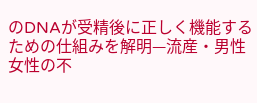のDNAが受精後に正しく機能するための仕組みを解明—流産・男性女性の不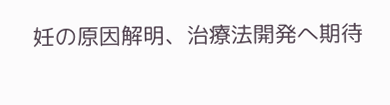妊の原因解明、治療法開発へ期待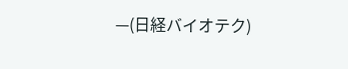—(日経バイオテク)